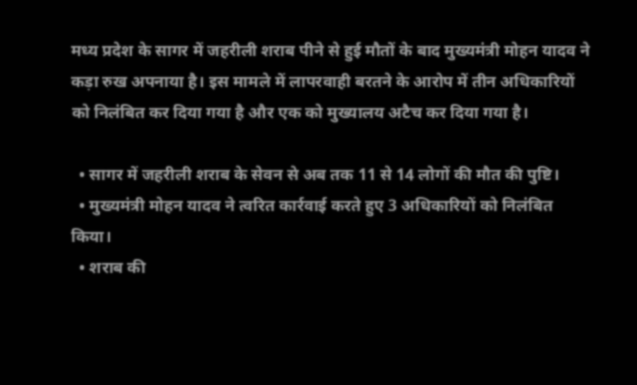मध्य प्रदेश के सागर में जहरीली शराब पीने से हुई मौतों के बाद मुख्यमंत्री मोहन यादव ने कड़ा रुख अपनाया है। इस मामले में लापरवाही बरतने के आरोप में तीन अधिकारियों को निलंबित कर दिया गया है और एक को मुख्यालय अटैच कर दिया गया है।

  • सागर में जहरीली शराब के सेवन से अब तक 11 से 14 लोगों की मौत की पुष्टि।
  • मुख्यमंत्री मोहन यादव ने त्वरित कार्रवाई करते हुए 3 अधिकारियों को निलंबित किया।
  • शराब की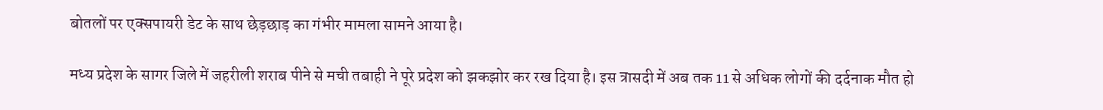बोतलों पर एक्सपायरी डेट के साथ छेड़छाड़ का गंभीर मामला सामने आया है।

मध्य प्रदेश के सागर जिले में जहरीली शराब पीने से मची तबाही ने पूरे प्रदेश को झकझोर कर रख दिया है। इस त्रासदी में अब तक 11 से अधिक लोगों की दर्दनाक मौत हो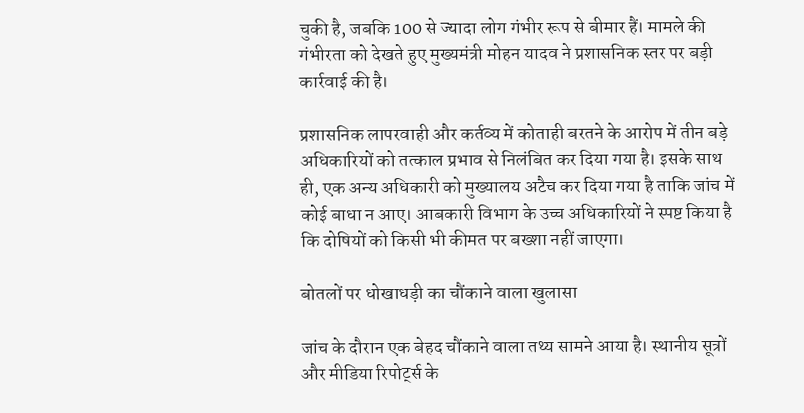चुकी है, जबकि 100 से ज्यादा लोग गंभीर रूप से बीमार हैं। मामले की गंभीरता को देखते हुए मुख्यमंत्री मोहन यादव ने प्रशासनिक स्तर पर बड़ी कार्रवाई की है।

प्रशासनिक लापरवाही और कर्तव्य में कोताही बरतने के आरोप में तीन बड़े अधिकारियों को तत्काल प्रभाव से निलंबित कर दिया गया है। इसके साथ ही, एक अन्य अधिकारी को मुख्यालय अटैच कर दिया गया है ताकि जांच में कोई बाधा न आए। आबकारी विभाग के उच्च अधिकारियों ने स्पष्ट किया है कि दोषियों को किसी भी कीमत पर बख्शा नहीं जाएगा।

बोतलों पर धोखाधड़ी का चौंकाने वाला खुलासा

जांच के दौरान एक बेहद चौंकाने वाला तथ्य सामने आया है। स्थानीय सूत्रों और मीडिया रिपोर्ट्स के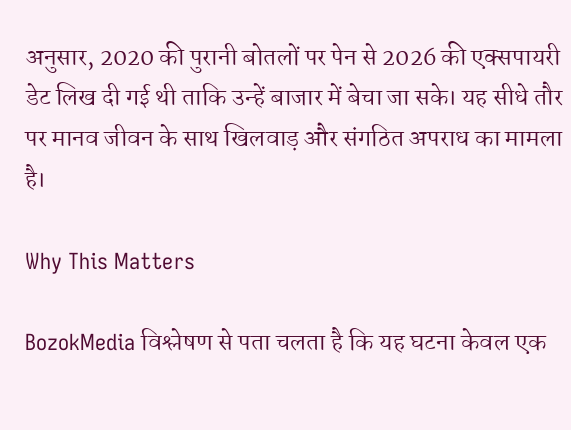अनुसार, 2020 की पुरानी बोतलों पर पेन से 2026 की एक्सपायरी डेट लिख दी गई थी ताकि उन्हें बाजार में बेचा जा सके। यह सीधे तौर पर मानव जीवन के साथ खिलवाड़ और संगठित अपराध का मामला है।

Why This Matters

BozokMedia विश्लेषण से पता चलता है कि यह घटना केवल एक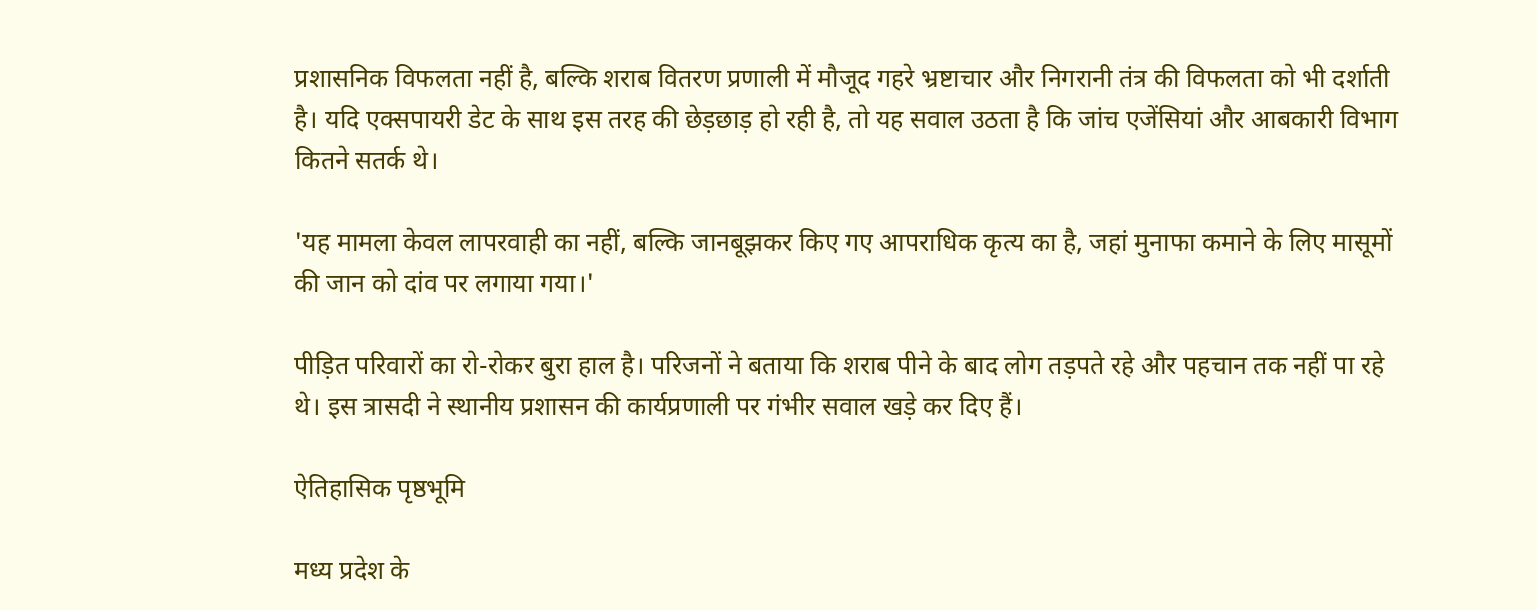प्रशासनिक विफलता नहीं है, बल्कि शराब वितरण प्रणाली में मौजूद गहरे भ्रष्टाचार और निगरानी तंत्र की विफलता को भी दर्शाती है। यदि एक्सपायरी डेट के साथ इस तरह की छेड़छाड़ हो रही है, तो यह सवाल उठता है कि जांच एजेंसियां और आबकारी विभाग कितने सतर्क थे।

'यह मामला केवल लापरवाही का नहीं, बल्कि जानबूझकर किए गए आपराधिक कृत्य का है, जहां मुनाफा कमाने के लिए मासूमों की जान को दांव पर लगाया गया।'

पीड़ित परिवारों का रो-रोकर बुरा हाल है। परिजनों ने बताया कि शराब पीने के बाद लोग तड़पते रहे और पहचान तक नहीं पा रहे थे। इस त्रासदी ने स्थानीय प्रशासन की कार्यप्रणाली पर गंभीर सवाल खड़े कर दिए हैं।

ऐतिहासिक पृष्ठभूमि

मध्य प्रदेश के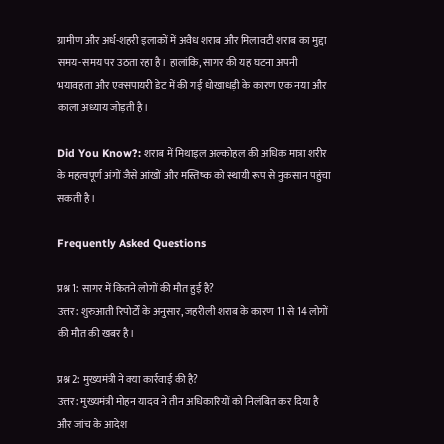ग्रामीण और अर्ध-शहरी इलाकों में अवैध शराब और मिलावटी शराब का मुद्दा समय-समय पर उठता रहा है। हालांकि, सागर की यह घटना अपनी भयावहता और एक्सपायरी डेट में की गई धोखाधड़ी के कारण एक नया और काला अध्याय जोड़ती है।

Did You Know?: शराब में मिथाइल अल्कोहल की अधिक मात्रा शरीर के महत्वपूर्ण अंगों जैसे आंखों और मस्तिष्क को स्थायी रूप से नुकसान पहुंचा सकती है।

Frequently Asked Questions

प्रश्न 1: सागर में कितने लोगों की मौत हुई है?
उत्तर: शुरुआती रिपोर्टों के अनुसार, जहरीली शराब के कारण 11 से 14 लोगों की मौत की खबर है।

प्रश्न 2: मुख्यमंत्री ने क्या कार्रवाई की है?
उत्तर: मुख्यमंत्री मोहन यादव ने तीन अधिकारियों को निलंबित कर दिया है और जांच के आदेश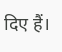दिए हैं।